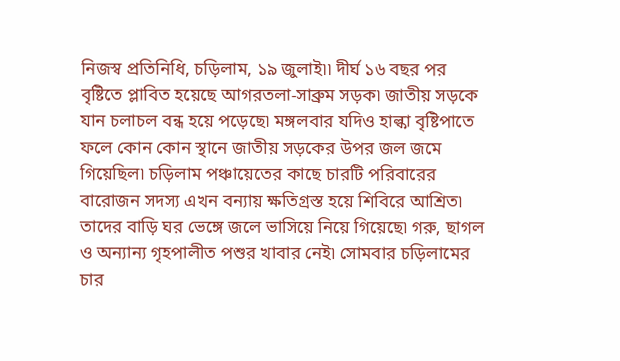নিজস্ব প্রতিনিধি, চড়িলাম, ১৯ জুলাই৷৷ দীর্ঘ ১৬ বছর পর বৃষ্টিতে প্লাবিত হয়েছে আগরতলা-সাব্রুম সড়ক৷ জাতীয় সড়কে যান চলাচল বন্ধ হয়ে পড়েছে৷ মঙ্গলবার যদিও হাল্কা বৃষ্টিপাতে ফলে কোন কোন স্থানে জাতীয় সড়কের উপর জল জমে গিয়েছিল৷ চড়িলাম পঞ্চায়েতের কাছে চারটি পরিবারের বারোজন সদস্য এখন বন্যায় ক্ষতিগ্রস্ত হয়ে শিবিরে আশ্রিত৷ তাদের বাড়ি ঘর ভেঙ্গে জলে ভাসিয়ে নিয়ে গিয়েছে৷ গরু, ছাগল ও অন্যান্য গৃহপালীত পশুর খাবার নেই৷ সোমবার চড়িলামের চার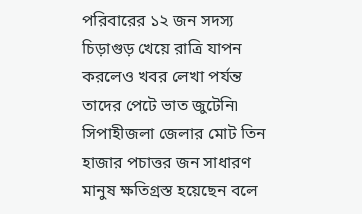পরিবারের ১২ জন সদস্য চিড়াগুড় খেয়ে রাত্রি যাপন করলেও খবর লেখা পর্যন্ত তাদের পেটে ভাত জুটেনি৷
সিপাহীজলা জেলার মোট তিন হাজার পচাত্তর জন সাধারণ মানুষ ক্ষতিগ্রস্ত হয়েছেন বলে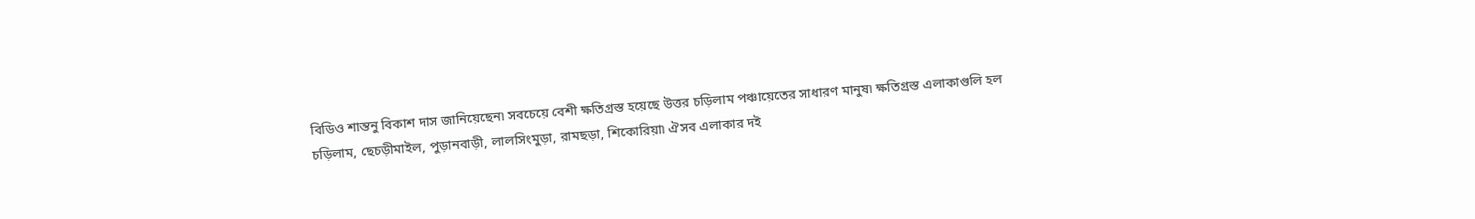বিডিও শান্তনু বিকাশ দাস জানিয়েছেন৷ সবচেয়ে বেশী ক্ষতিগ্রস্ত হয়েছে উত্তর চড়িলাম পঞ্চায়েতের সাধারণ মানুষ৷ ক্ষতিগ্রস্ত এলাকাগুলি হল চড়িলাম, ছেচড়ীমাইল, পুড়ানবাড়ী, লালসিংমুড়া, রামছড়া, শিকোরিয়া৷ ঐসব এলাকার দই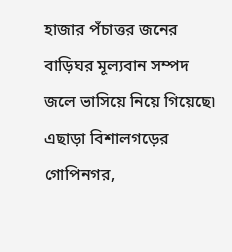হাজার পঁচাত্তর জনের বাড়িঘর মূল্যবান সম্পদ জলে ভাসিয়ে নিয়ে গিয়েছে৷
এছাড়া বিশালগড়ের গোপিনগর,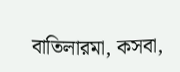বাতিলারমা, কসবা,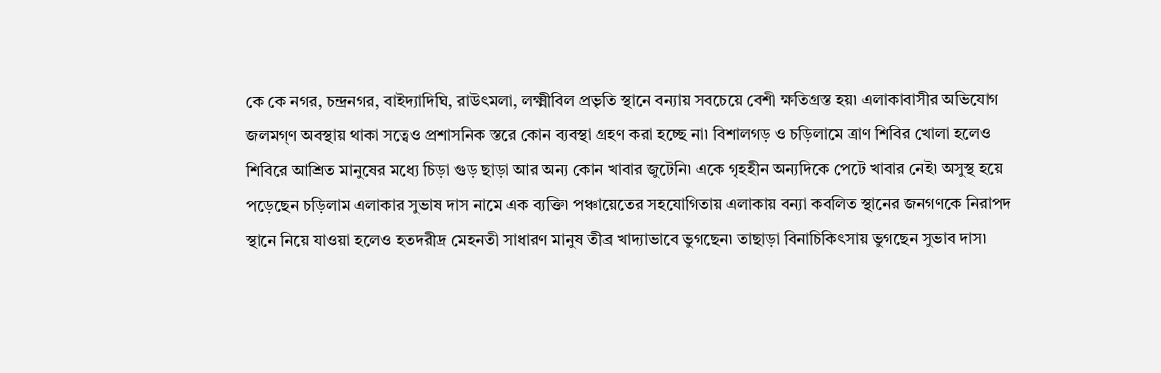কে কে নগর, চন্দ্রনগর, বাইদ্যাদিঘি, রাউৎমলা, লক্ষ্মীবিল প্রভৃতি স্থানে বন্যায় সবচেয়ে বেশী ক্ষতিগ্রস্ত হয়৷ এলাকাবাসীর অভিযোগ জলমগ্ণ অবস্থায় থাকা সত্বেও প্রশাসনিক স্তরে কোন ব্যবস্থা গ্রহণ করা হচ্ছে না৷ বিশালগড় ও চড়িলামে ত্রাণ শিবির খোলা হলেও শিবিরে আশ্রিত মানুষের মধ্যে চিড়া গুড় ছাড়া আর অন্য কোন খাবার জুটেনি৷ একে গৃহহীন অন্যদিকে পেটে খাবার নেই৷ অসুস্থ হয়ে পড়েছেন চড়িলাম এলাকার সুভাষ দাস নামে এক ব্যক্তি৷ পঞ্চায়েতের সহযোগিতায় এলাকায় বন্যা কবলিত স্থানের জনগণকে নিরাপদ স্থানে নিয়ে যাওয়া হলেও হতদরীদ্র মেহনতী সাধারণ মানুষ তীব্র খাদ্যাভাবে ভুগছেন৷ তাছাড়া বিনাচিকিৎসায় ভুগছেন সুভাব দাস৷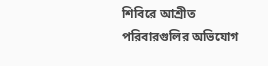শিবিরে আশ্রীত পরিবারগুলির অভিযোগ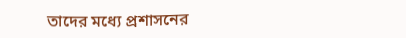তাদের মধ্যে প্রশাসনের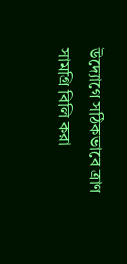উদ্যোগে সঠিকভাবে ত্রাণ সামগ্রি বিলি করা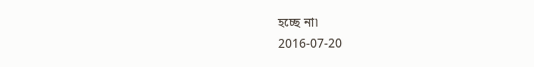হচ্ছে না৷
2016-07-20